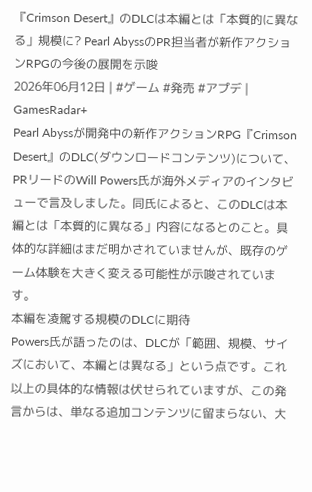『Crimson Desert』のDLCは本編とは「本質的に異なる」規模に? Pearl AbyssのPR担当者が新作アクションRPGの今後の展開を示唆
2026年06月12日 | #ゲーム #発売 #アプデ | GamesRadar+
Pearl Abyssが開発中の新作アクションRPG『Crimson Desert』のDLC(ダウンロードコンテンツ)について、PRリードのWill Powers氏が海外メディアのインタビューで言及しました。同氏によると、このDLCは本編とは「本質的に異なる」内容になるとのこと。具体的な詳細はまだ明かされていませんが、既存のゲーム体験を大きく変える可能性が示唆されています。
本編を凌駕する規模のDLCに期待
Powers氏が語ったのは、DLCが「範囲、規模、サイズにおいて、本編とは異なる」という点です。これ以上の具体的な情報は伏せられていますが、この発言からは、単なる追加コンテンツに留まらない、大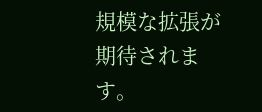規模な拡張が期待されます。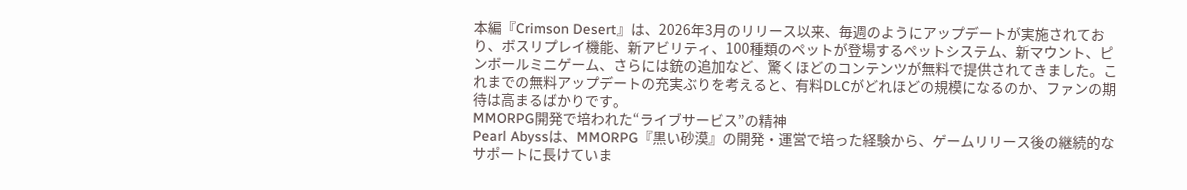本編『Crimson Desert』は、2026年3月のリリース以来、毎週のようにアップデートが実施されており、ボスリプレイ機能、新アビリティ、100種類のペットが登場するペットシステム、新マウント、ピンボールミニゲーム、さらには銃の追加など、驚くほどのコンテンツが無料で提供されてきました。これまでの無料アップデートの充実ぶりを考えると、有料DLCがどれほどの規模になるのか、ファンの期待は高まるばかりです。
MMORPG開発で培われた“ライブサービス”の精神
Pearl Abyssは、MMORPG『黒い砂漠』の開発・運営で培った経験から、ゲームリリース後の継続的なサポートに長けていま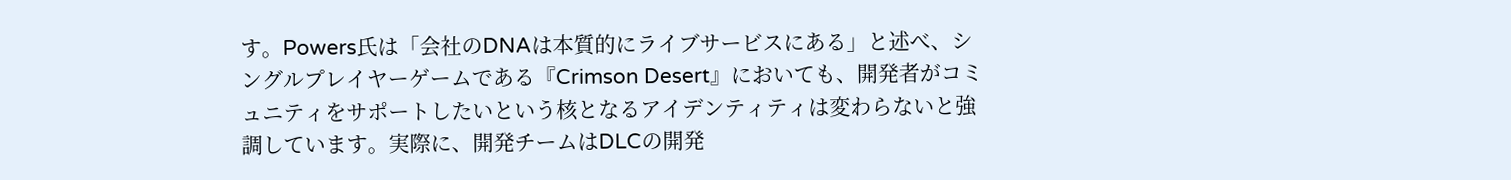す。Powers氏は「会社のDNAは本質的にライブサービスにある」と述べ、シングルプレイヤーゲームである『Crimson Desert』においても、開発者がコミュニティをサポートしたいという核となるアイデンティティは変わらないと強調しています。実際に、開発チームはDLCの開発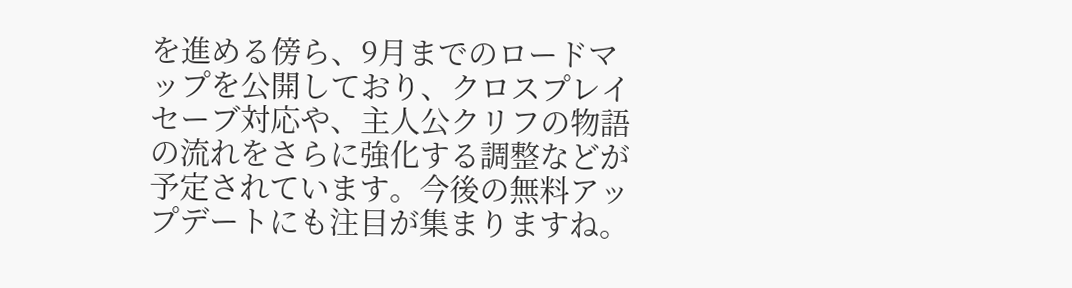を進める傍ら、9月までのロードマップを公開しており、クロスプレイセーブ対応や、主人公クリフの物語の流れをさらに強化する調整などが予定されています。今後の無料アップデートにも注目が集まりますね。